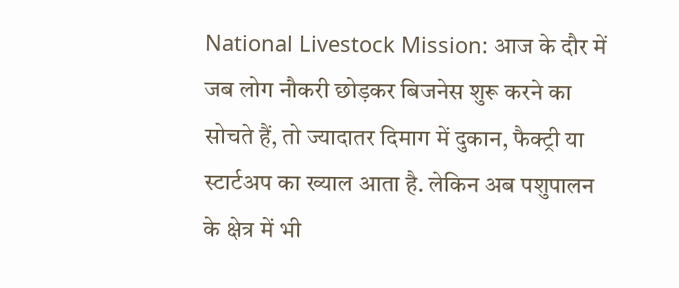National Livestock Mission: आज के दौर में जब लोग नौकरी छोड़कर बिजनेस शुरू करने का सोचते हैं, तो ज्यादातर दिमाग में दुकान, फैक्ट्री या स्टार्टअप का ख्याल आता है. लेकिन अब पशुपालन के क्षेत्र में भी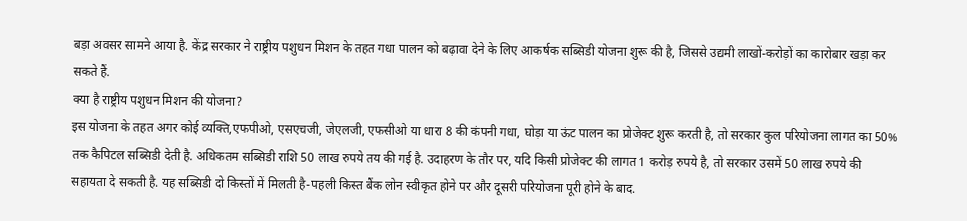बड़ा अवसर सामने आया है. केंद्र सरकार ने राष्ट्रीय पशुधन मिशन के तहत गधा पालन को बढ़ावा देने के लिए आकर्षक सब्सिडी योजना शुरू की है, जिससे उद्यमी लाखों-करोड़ों का कारोबार खड़ा कर सकते हैं.
क्या है राष्ट्रीय पशुधन मिशन की योजना?
इस योजना के तहत अगर कोई व्यक्ति,एफपीओ, एसएचजी, जेएलजी, एफसीओ या धारा 8 की कंपनी गधा, घोड़ा या ऊंट पालन का प्रोजेक्ट शुरू करती है, तो सरकार कुल परियोजना लागत का 50% तक कैपिटल सब्सिडी देती है. अधिकतम सब्सिडी राशि 50 लाख रुपये तय की गई है. उदाहरण के तौर पर, यदि किसी प्रोजेक्ट की लागत 1 करोड़ रुपये है, तो सरकार उसमें 50 लाख रुपये की सहायता दे सकती है. यह सब्सिडी दो किस्तों में मिलती है-पहली किस्त बैंक लोन स्वीकृत होने पर और दूसरी परियोजना पूरी होने के बाद.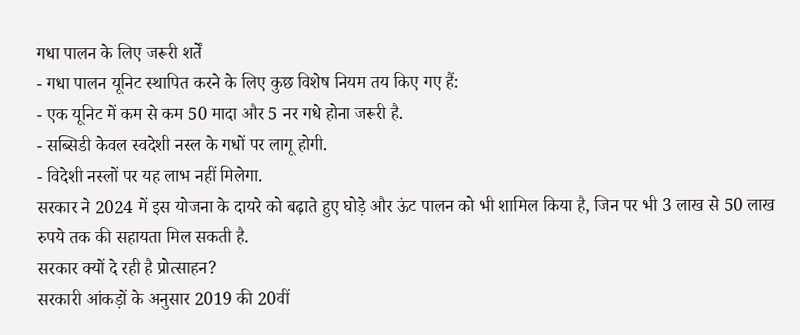गधा पालन के लिए जरूरी शर्तें
- गधा पालन यूनिट स्थापित करने के लिए कुछ विशेष नियम तय किए गए हैं:
- एक यूनिट में कम से कम 50 मादा और 5 नर गधे होना जरूरी है.
- सब्सिडी केवल स्वदेशी नस्ल के गधों पर लागू होगी.
- विदेशी नस्लों पर यह लाभ नहीं मिलेगा.
सरकार ने 2024 में इस योजना के दायरे को बढ़ाते हुए घोड़े और ऊंट पालन को भी शामिल किया है, जिन पर भी 3 लाख से 50 लाख रुपये तक की सहायता मिल सकती है.
सरकार क्यों दे रही है प्रोत्साहन?
सरकारी आंकड़ों के अनुसार 2019 की 20वीं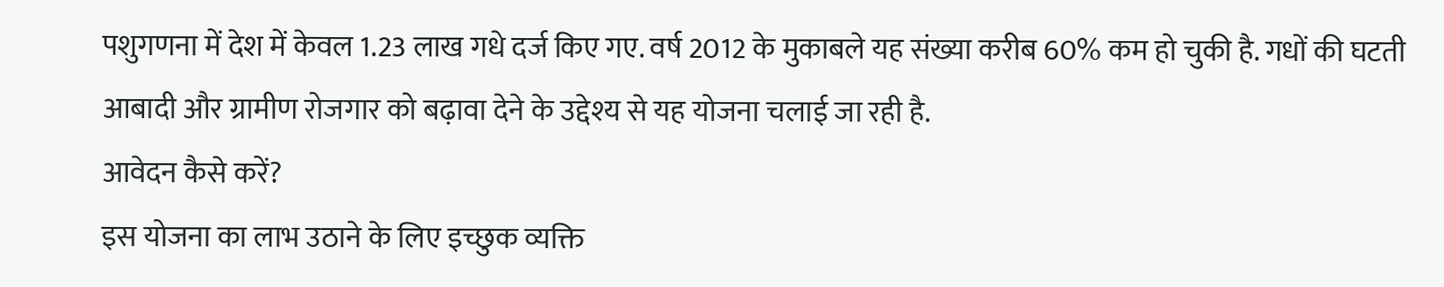पशुगणना में देश में केवल 1.23 लाख गधे दर्ज किए गए. वर्ष 2012 के मुकाबले यह संख्या करीब 60% कम हो चुकी है. गधों की घटती आबादी और ग्रामीण रोजगार को बढ़ावा देने के उद्देश्य से यह योजना चलाई जा रही है.
आवेदन कैसे करें?
इस योजना का लाभ उठाने के लिए इच्छुक व्यक्ति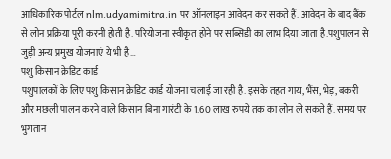आधिकारिक पोर्टल nlm.udyamimitra.in पर ऑनलाइन आवेदन कर सकते हैं. आवेदन के बाद बैंक से लोन प्रक्रिया पूरी करनी होती है. परियोजना स्वीकृत होने पर सब्सिडी का लाभ दिया जाता है.पशुपालन से जुड़ी अन्य प्रमुख योजनाएं ये भी है…
पशु किसान क्रेडिट कार्ड
पशुपालकों के लिए पशु किसान क्रेडिट कार्ड योजना चलाई जा रही है. इसके तहत गाय, भैंस, भेड़, बकरी और मछली पालन करने वाले किसान बिना गारंटी के 1.60 लाख रुपये तक का लोन ले सकते हैं. समय पर भुगतान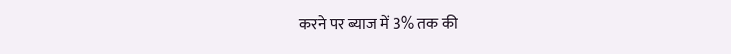करने पर ब्याज में 3% तक की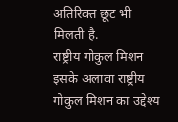अतिरिक्त छूट भी मिलती है.
राष्ट्रीय गोकुल मिशन
इसके अलावा राष्ट्रीय गोकुल मिशन का उद्देश्य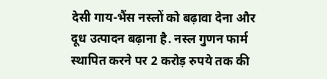देसी गाय-भैंस नस्लों को बढ़ावा देना और दूध उत्पादन बढ़ाना है. नस्ल गुणन फार्म स्थापित करने पर 2 करोड़ रुपये तक की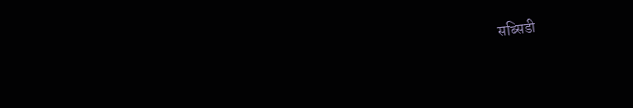सब्सिडी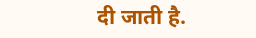दी जाती है.